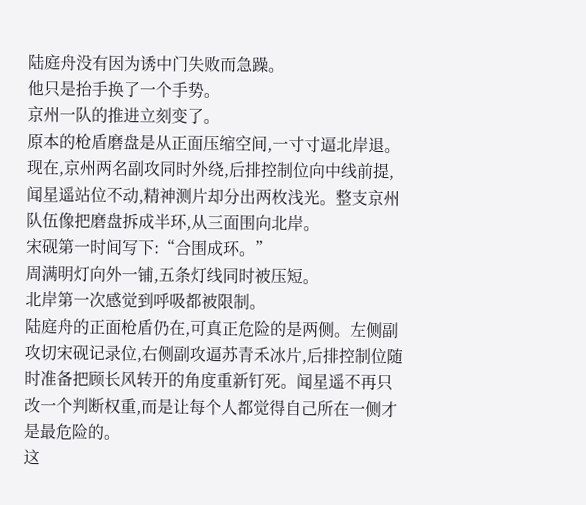陆庭舟没有因为诱中门失败而急躁。
他只是抬手换了一个手势。
京州一队的推进立刻变了。
原本的枪盾磨盘是从正面压缩空间,一寸寸逼北岸退。现在,京州两名副攻同时外绕,后排控制位向中线前提,闻星遥站位不动,精神测片却分出两枚浅光。整支京州队伍像把磨盘拆成半环,从三面围向北岸。
宋砚第一时间写下:“合围成环。”
周满明灯向外一铺,五条灯线同时被压短。
北岸第一次感觉到呼吸都被限制。
陆庭舟的正面枪盾仍在,可真正危险的是两侧。左侧副攻切宋砚记录位,右侧副攻逼苏青禾冰片,后排控制位随时准备把顾长风转开的角度重新钉死。闻星遥不再只改一个判断权重,而是让每个人都觉得自己所在一侧才是最危险的。
这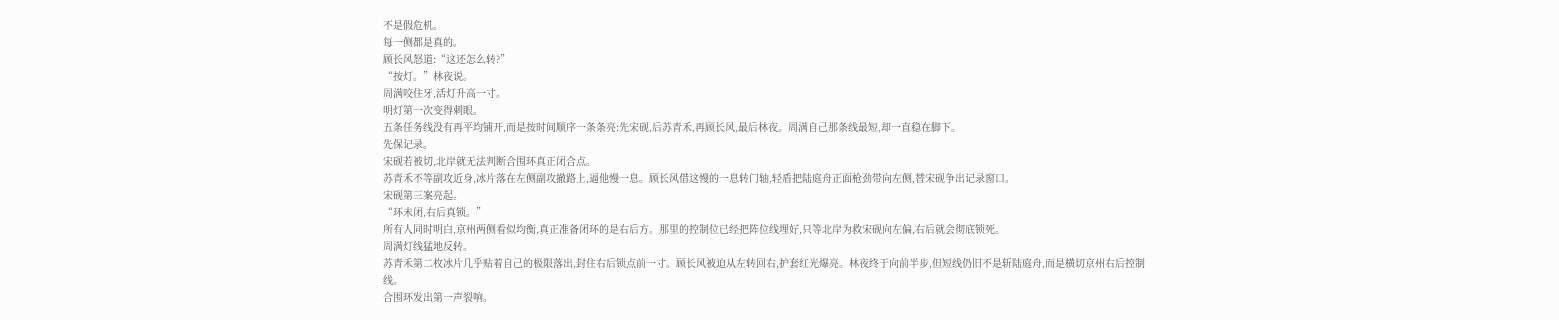不是假危机。
每一侧都是真的。
顾长风怒道:“这还怎么转?”
“按灯。”林夜说。
周满咬住牙,活灯升高一寸。
明灯第一次变得刺眼。
五条任务线没有再平均铺开,而是按时间顺序一条条亮:先宋砚,后苏青禾,再顾长风,最后林夜。周满自己那条线最短,却一直稳在脚下。
先保记录。
宋砚若被切,北岸就无法判断合围环真正闭合点。
苏青禾不等副攻近身,冰片落在左侧副攻撤路上,逼他慢一息。顾长风借这慢的一息转门轴,轻盾把陆庭舟正面枪劲带向左侧,替宋砚争出记录窗口。
宋砚第三案亮起。
“环未闭,右后真锁。”
所有人同时明白,京州两侧看似均衡,真正准备闭环的是右后方。那里的控制位已经把阵位线埋好,只等北岸为救宋砚向左偏,右后就会彻底锁死。
周满灯线猛地反转。
苏青禾第二枚冰片几乎贴着自己的极限落出,封住右后锁点前一寸。顾长风被迫从左转回右,护套红光爆亮。林夜终于向前半步,但短线仍旧不是斩陆庭舟,而是横切京州右后控制线。
合围环发出第一声裂响。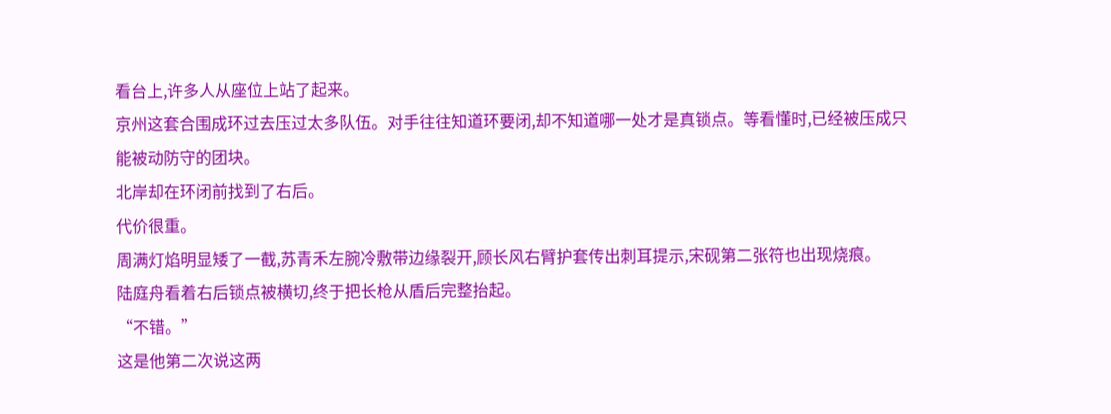看台上,许多人从座位上站了起来。
京州这套合围成环过去压过太多队伍。对手往往知道环要闭,却不知道哪一处才是真锁点。等看懂时,已经被压成只能被动防守的团块。
北岸却在环闭前找到了右后。
代价很重。
周满灯焰明显矮了一截,苏青禾左腕冷敷带边缘裂开,顾长风右臂护套传出刺耳提示,宋砚第二张符也出现烧痕。
陆庭舟看着右后锁点被横切,终于把长枪从盾后完整抬起。
“不错。”
这是他第二次说这两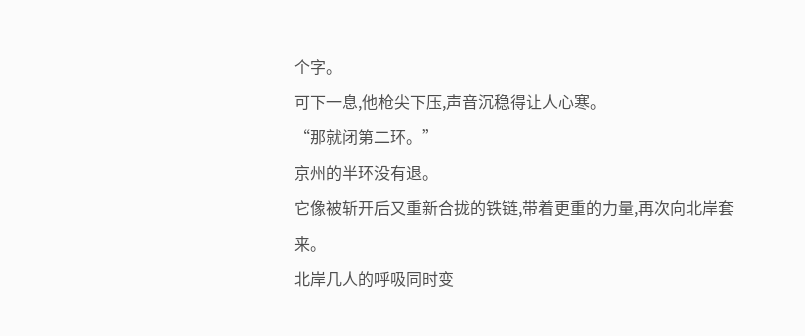个字。
可下一息,他枪尖下压,声音沉稳得让人心寒。
“那就闭第二环。”
京州的半环没有退。
它像被斩开后又重新合拢的铁链,带着更重的力量,再次向北岸套来。
北岸几人的呼吸同时变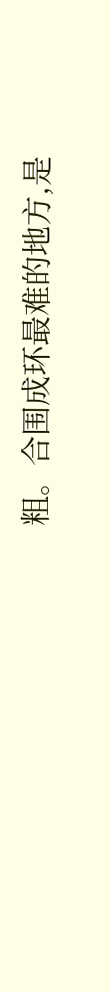粗。合围成环最难的地方,是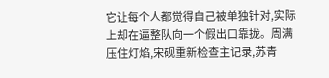它让每个人都觉得自己被单独针对,实际上却在逼整队向一个假出口靠拢。周满压住灯焰,宋砚重新检查主记录,苏青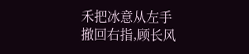禾把冰意从左手撤回右指,顾长风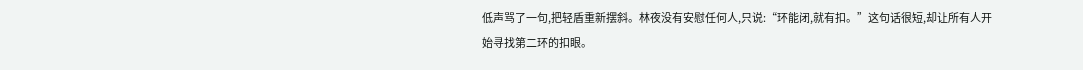低声骂了一句,把轻盾重新摆斜。林夜没有安慰任何人,只说:“环能闭,就有扣。”这句话很短,却让所有人开始寻找第二环的扣眼。